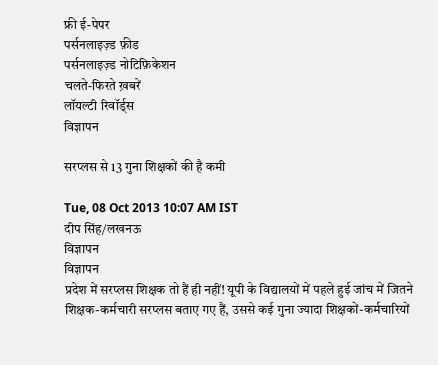फ्री ई-पेपर
पर्सनलाइज़्ड फ़ीड
पर्सनलाइज़्ड नोटिफ़िकेशन
चलते-फिरते ख़बरें
लॉयल्टी रिवॉर्ड्स
विज्ञापन

सरप्लस से 13 गुना शिक्षकों की है कमी

Tue, 08 Oct 2013 10:07 AM IST
दीप सिंह/लखनऊ
विज्ञापन
विज्ञापन
प्रदेश में सरप्लस शिक्षक तो हैं ही नहीं! यूपी के विद्यालयों में पहले हुई जांच में जितने शिक्षक-कर्मचारी सरप्लस बताए गए हैं, उससे कई गुना ज्यादा शिक्षकों-कर्मचारियों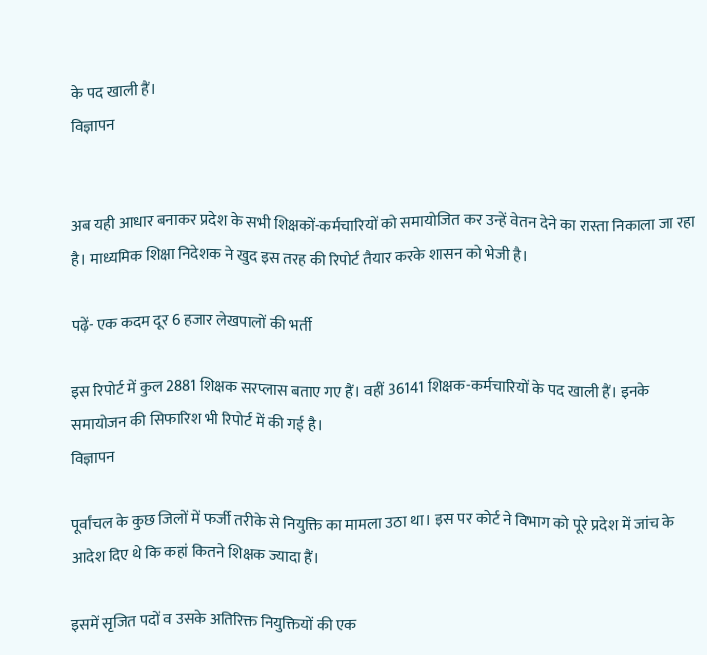के पद खाली हैं।
विज्ञापन


अब यही आधार बनाकर प्रदेश के सभी शिक्षकों-कर्मचारियों को समायोजित कर उन्हें वेतन देने का रास्ता निकाला जा रहा है। माध्यमिक शिक्षा निदेशक ने खुद इस तरह की रिपोर्ट तैयार करके शासन को भेजी है।

पढ़ें- एक कदम दूर 6 हजार लेखपालों की भर्ती

इस रिपोर्ट में कुल 2881 शिक्षक सरप्लास बताए गए हैं। वहीं 36141 शिक्षक-कर्मचारियों के पद खाली हैं। इनके समायोजन की सिफारिश भी रिपोर्ट में की गई है।
विज्ञापन

पूर्वांचल के कुछ जिलों में फर्जी तरीके से नियुक्ति का मामला उठा था। इस पर कोर्ट ने विभाग को पूरे प्रदेश में जांच के आदेश दिए थे कि कहां कितने शिक्षक ज्यादा हैं।

इसमें सृजित पदों व उसके अतिरिक्त नियुक्तियों की एक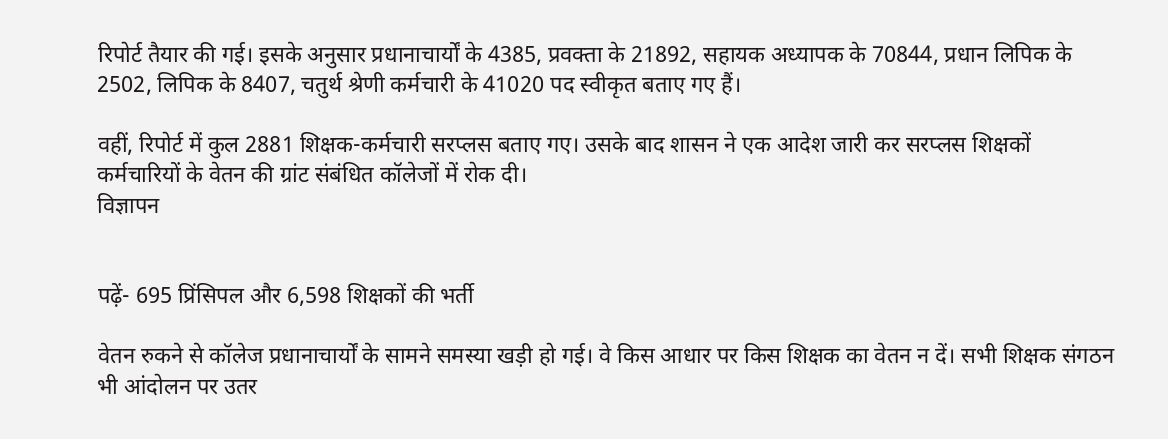रिपोर्ट तैयार की गई। इसके अनुसार प्रधानाचार्यों के 4385, प्रवक्ता के 21892, सहायक अध्यापक के 70844, प्रधान लिपिक के 2502, लिपिक के 8407, चतुर्थ श्रेणी कर्मचारी के 41020 पद स्वीकृत बताए गए हैं।

वहीं, रिपोर्ट में कुल 2881 शिक्षक-कर्मचारी सरप्लस बताए गए। उसके बाद शासन ने एक आदेश जारी कर सरप्लस शिक्षकों कर्मचारियों के वेतन की ग्रांट संबंधित कॉलेजों में रोक दी।
विज्ञापन


पढ़ें- 695 प्रिंसिपल और 6,598 शिक्षकों की भर्ती

वेतन रुकने से कॉलेज प्रधानाचार्यों के सामने समस्या खड़ी हो गई। वे किस आधार पर किस शिक्षक का वेतन न दें। सभी शिक्षक संगठन भी आंदोलन पर उतर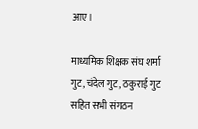आए।

माध्यमिक शिक्षक संघ शर्मा गुट, चंदेल गुट, ठकुराई गुट सहित सभी संगठन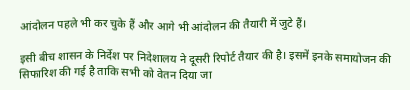आंदोलन पहले भी कर चुके हैं और आगे भी आंदोलन की तैयारी में जुटे हैं।

इसी बीच शासन के निर्देश पर निदेशालय ने दूसरी रिपोर्ट तैयार की है। इसमें इनके समायोजन की सिफारिश की गई है ताकि सभी को वेतन दिया जा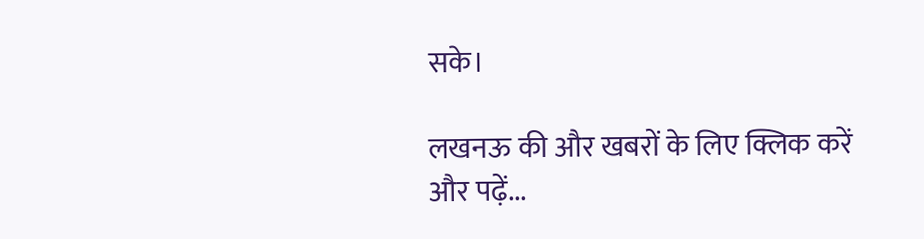सके।

लखनऊ की और खबरों के लिए क्लिक करें
और पढ़ें...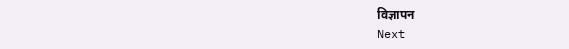विज्ञापन
Next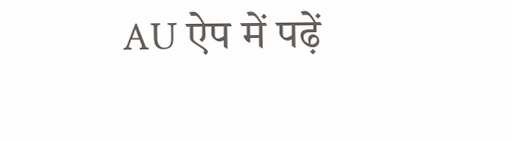AU ऐप में पढ़ें